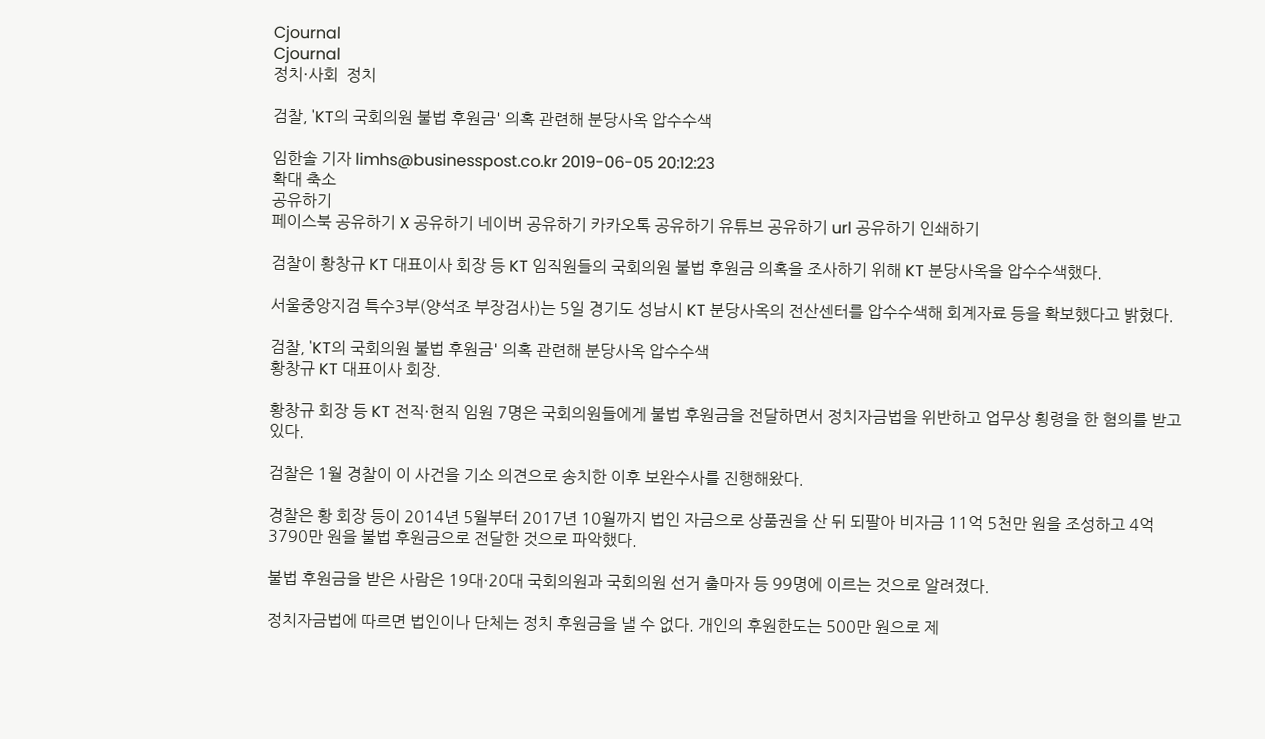Cjournal
Cjournal
정치·사회  정치

검찰, 'KT의 국회의원 불법 후원금' 의혹 관련해 분당사옥 압수수색

임한솔 기자 limhs@businesspost.co.kr 2019-06-05 20:12:23
확대 축소
공유하기
페이스북 공유하기 X 공유하기 네이버 공유하기 카카오톡 공유하기 유튜브 공유하기 url 공유하기 인쇄하기

검찰이 황창규 KT 대표이사 회장 등 KT 임직원들의 국회의원 불법 후원금 의혹을 조사하기 위해 KT 분당사옥을 압수수색했다.

서울중앙지검 특수3부(양석조 부장검사)는 5일 경기도 성남시 KT 분당사옥의 전산센터를 압수수색해 회계자료 등을 확보했다고 밝혔다.

검찰, 'KT의 국회의원 불법 후원금' 의혹 관련해 분당사옥 압수수색
황창규 KT 대표이사 회장.

황창규 회장 등 KT 전직·현직 임원 7명은 국회의원들에게 불법 후원금을 전달하면서 정치자금법을 위반하고 업무상 횡령을 한 혐의를 받고 있다.

검찰은 1월 경찰이 이 사건을 기소 의견으로 송치한 이후 보완수사를 진행해왔다.

경찰은 황 회장 등이 2014년 5월부터 2017년 10월까지 법인 자금으로 상품권을 산 뒤 되팔아 비자금 11억 5천만 원을 조성하고 4억3790만 원을 불법 후원금으로 전달한 것으로 파악했다.

불법 후원금을 받은 사람은 19대·20대 국회의원과 국회의원 선거 출마자 등 99명에 이르는 것으로 알려졌다.

정치자금법에 따르면 법인이나 단체는 정치 후원금을 낼 수 없다. 개인의 후원한도는 500만 원으로 제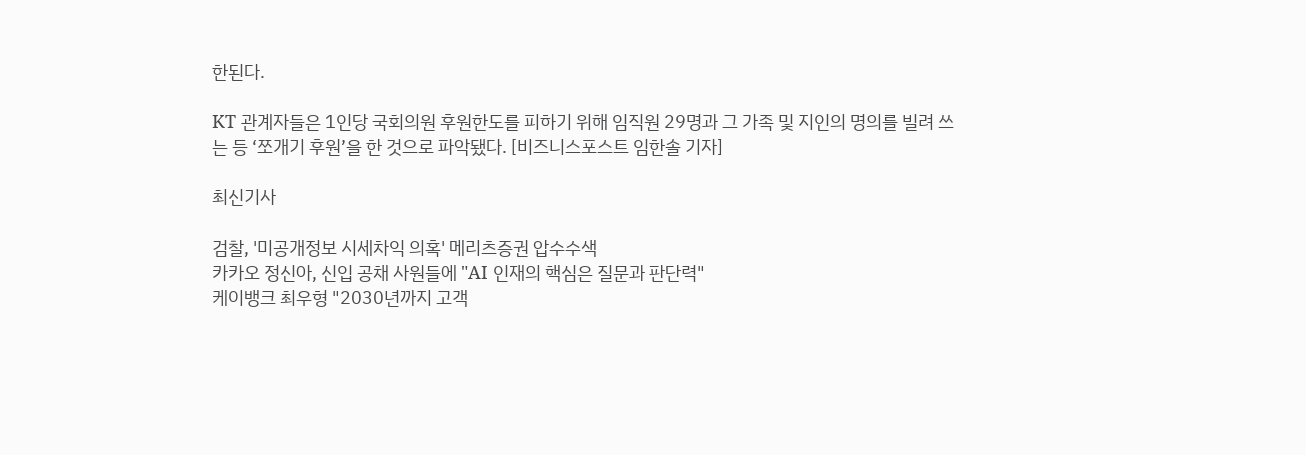한된다.

KT 관계자들은 1인당 국회의원 후원한도를 피하기 위해 임직원 29명과 그 가족 및 지인의 명의를 빌려 쓰는 등 ‘쪼개기 후원’을 한 것으로 파악됐다. [비즈니스포스트 임한솔 기자]

최신기사

검찰, '미공개정보 시세차익 의혹' 메리츠증권 압수수색
카카오 정신아, 신입 공채 사원들에 "AI 인재의 핵심은 질문과 판단력"
케이뱅크 최우형 "2030년까지 고객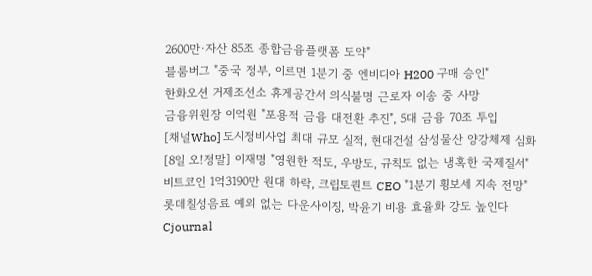2600만·자산 85조 종합금융플랫폼 도약"
블룸버그 "중국 정부, 이르면 1분기 중 엔비디아 H200 구매 승인"
한화오션 거제조선소 휴게공간서 의식불명 근로자 이송 중 사망
금융위원장 이억원 "포용적 금융 대전환 추진", 5대 금융 70조 투입
[채널Who] 도시정비사업 최대 규모 실적, 현대건설 삼성물산 양강체제 심화
[8일 오!정말] 이재명 "영원한 적도, 우방도, 규칙도 없는 냉혹한 국제질서"
비트코인 1억3190만 원대 하락, 크립토퀀트 CEO "1분기 횡보세 지속 전망"
롯데칠성음료 예외 없는 다운사이징, 박윤기 비용 효율화 강도 높인다
Cjournal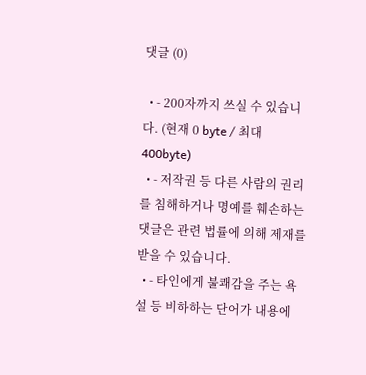댓글 (0)

  • - 200자까지 쓰실 수 있습니다. (현재 0 byte / 최대 400byte)
  • - 저작권 등 다른 사람의 권리를 침해하거나 명예를 훼손하는 댓글은 관련 법률에 의해 제재를 받을 수 있습니다.
  • - 타인에게 불쾌감을 주는 욕설 등 비하하는 단어가 내용에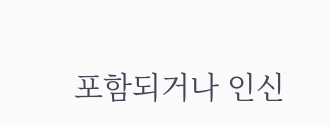포함되거나 인신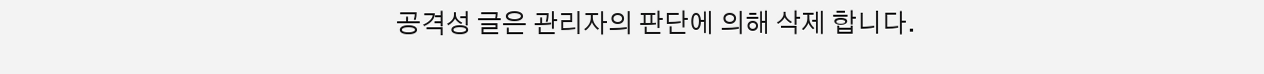공격성 글은 관리자의 판단에 의해 삭제 합니다.